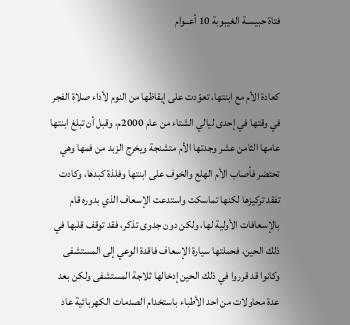فتاة حبيسـة الغيبوبة 10 أعــوام


كعادة الأم مع ابنتها، تعوّدت على إيقاظها من النوم لأداء صلاة الفجر في وقتها في إحدى ليالي الشتاء من عام 2000م، وقبل أن تبلغ ابنتها عامها الثامن عشر وجدتها الأم متشنجة ويخرج الزبد من فمها وهي تحتضر فأصاب الأم الهلع والخوف على ابنتها وفلذة كبدها، وكادت تفقد تركيزها لكنها تماسكت واستدعت الإسعاف الذي بدوره قام بالإسعافات الأولية لها، ولكن دون جدوى تذكر، فقد توقف قلبها في ذلك الحين، فحملتها سيارة الإسعاف فاقدة الوعي إلى المستشفى وكانوا قد قرروا في ذلك الحين إدخالها ثلاجة المستشفى ولكن بعد عدة محاولات من احد الأطباء باستخدام الصدمات الكهربائية عاد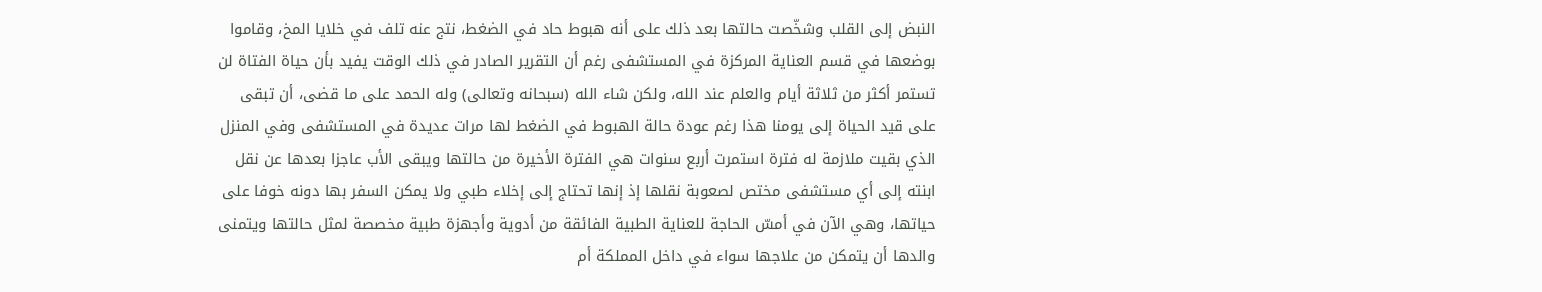النبض إلى القلب وشخّصت حالتها بعد ذلك على أنه هبوط حاد في الضغط، نتج عنه تلف في خلايا المخ، وقاموا بوضعها في قسم العناية المركزة في المستشفى رغم أن التقرير الصادر في ذلك الوقت يفيد بأن حياة الفتاة لن تستمر أكثر من ثلاثة أيام والعلم عند الله، ولكن شاء الله (سبحانه وتعالى) وله الحمد على ما قضى، أن تبقى على قيد الحياة إلى يومنا هذا رغم عودة حالة الهبوط في الضغط لها مرات عديدة في المستشفى وفي المنزل الذي بقيت ملازمة له فترة استمرت أربع سنوات هي الفترة الأخيرة من حالتها ويبقى الأب عاجزا بعدها عن نقل ابنته إلى أي مستشفى مختص لصعوبة نقلها إذ إنها تحتاج إلى إخلاء طبي ولا يمكن السفر بها دونه خوفا على حياتها، وهي الآن في أمسّ الحاجة للعناية الطبية الفائقة من أدوية وأجهزة طبية مخصصة لمثل حالتها ويتمنى والدها أن يتمكن من علاجها سواء في داخل المملكة أم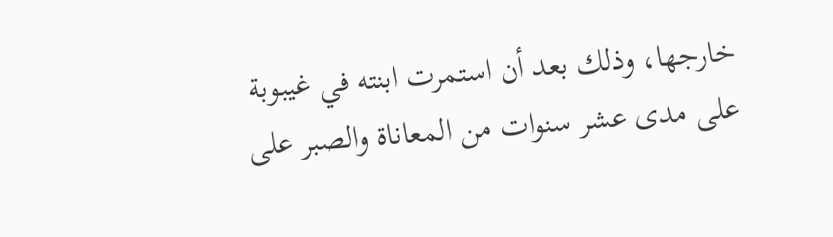خارجها، وذلك بعد أن استمرت ابنته في غيبوبة على مدى عشر سنوات من المعاناة والصبر على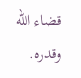قضاء الله وقدره.